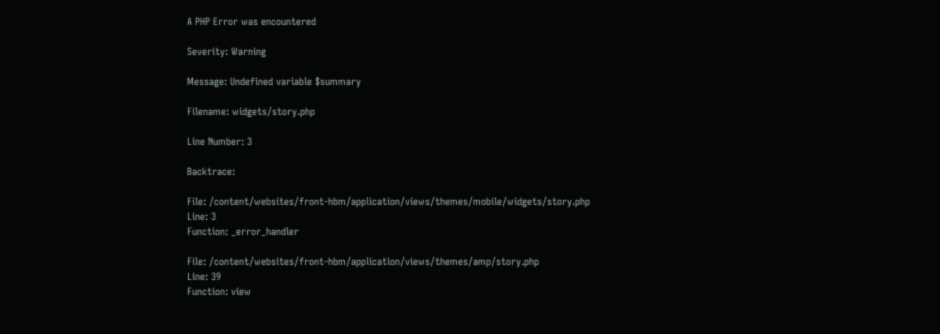A PHP Error was encountered

Severity: Warning

Message: Undefined variable $summary

Filename: widgets/story.php

Line Number: 3

Backtrace:

File: /content/websites/front-hbm/application/views/themes/mobile/widgets/story.php
Line: 3
Function: _error_handler

File: /content/websites/front-hbm/application/views/themes/amp/story.php
Line: 39
Function: view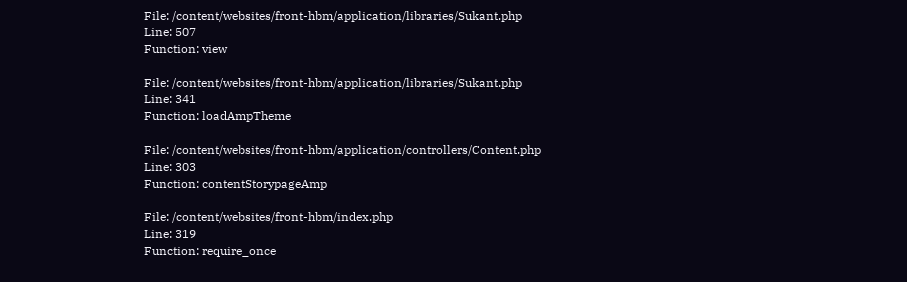File: /content/websites/front-hbm/application/libraries/Sukant.php
Line: 507
Function: view

File: /content/websites/front-hbm/application/libraries/Sukant.php
Line: 341
Function: loadAmpTheme

File: /content/websites/front-hbm/application/controllers/Content.php
Line: 303
Function: contentStorypageAmp

File: /content/websites/front-hbm/index.php
Line: 319
Function: require_once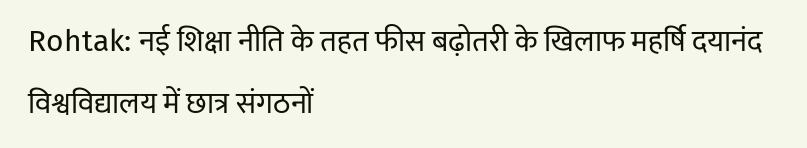Rohtak: नई शिक्षा नीति के तहत फीस बढ़ोतरी के खिलाफ महर्षि दयानंद विश्वविद्यालय में छात्र संगठनों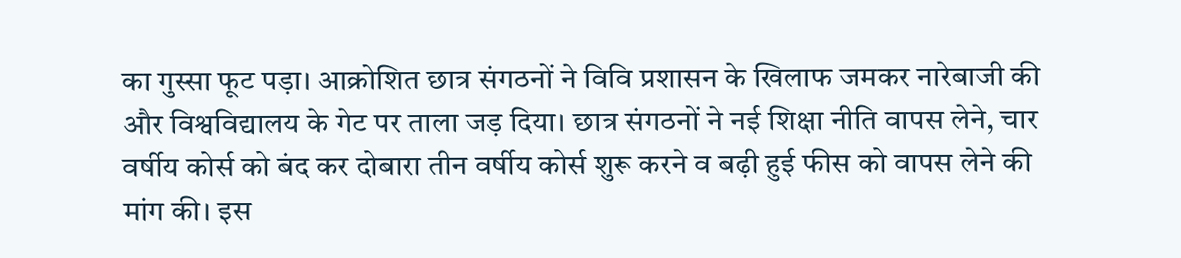का गुस्सा फूट पड़ा। आक्रोशित छात्र संगठनों ने विवि प्रशासन के खिलाफ जमकर नारेबाजी की और विश्वविद्यालय के गेट पर ताला जड़ दिया। छात्र संगठनों ने नई शिक्षा नीति वापस लेने, चार वर्षीय कोर्स को बंद कर दोबारा तीन वर्षीय कोर्स शुरू करने व बढ़ी हुई फीस को वापस लेने की मांग की। इस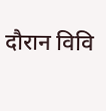दौरान विवि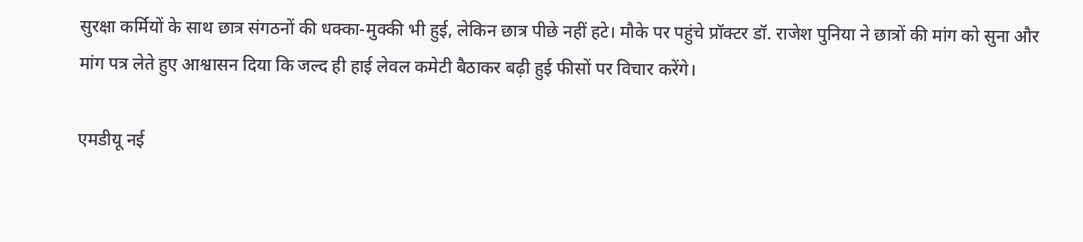सुरक्षा कर्मियों के साथ छात्र संगठनों की धक्का-मुक्की भी हुई, लेकिन छात्र पीछे नहीं हटे। मौके पर पहुंचे प्रॉक्टर डॉ. राजेश पुनिया ने छात्रों की मांग को सुना और मांग पत्र लेते हुए आश्वासन दिया कि जल्द ही हाई लेवल कमेटी बैठाकर बढ़ी हुई फीसों पर विचार करेंगे।

एमडीयू नई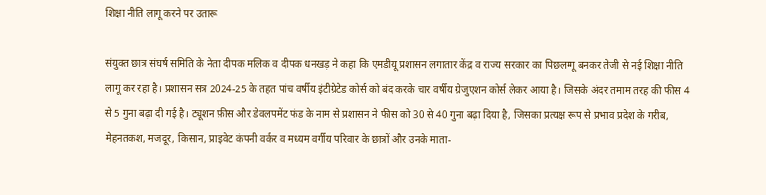शिक्षा नीति लागू करने पर उतारू

संयुक्त छात्र संघर्ष समिति के नेता दीपक मलिक व दीपक धनखड़ ने कहा कि एमडीयू प्रशासन लगातार केंद्र व राज्य सरकार का पिछलग्गू बनकर तेजी से नई शिक्षा नीति लागू कर रहा है। प्रशासन सत्र 2024-25 के तहत पांच वर्षीय इंटीग्रेटेड कोर्स को बंद करके चार वर्षीय ग्रेजुएशन कोर्स लेकर आया है। जिसके अंदर तमाम तरह की फीस 4 से 5 गुना बढ़ा दी गई है। ट्यूशन फ़ीस और डेवलपमेंट फंड के नाम से प्रशासन ने फीस को 30 से 40 गुना बढ़ा दिया है, जिसका प्रत्यक्ष रूप से प्रभाव प्रदेश के गरीब, मेहनतकश, मजदूर, किसान, प्राइवेट कंपनी वर्कर व मध्यम वर्गीय परिवार के छात्रों और उनके माता-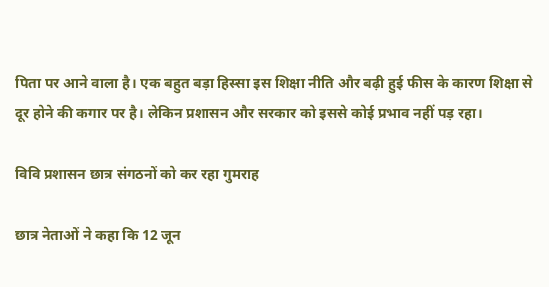पिता पर आने वाला है। एक बहुत बड़ा हिस्सा इस शिक्षा नीति और बढ़ी हुई फीस के कारण शिक्षा से दूर होने की कगार पर है। लेकिन प्रशासन और सरकार को इससे कोई प्रभाव नहीं पड़ रहा।

विवि प्रशासन छात्र संगठनों को कर रहा गुमराह

छात्र नेताओं ने कहा कि 12 जून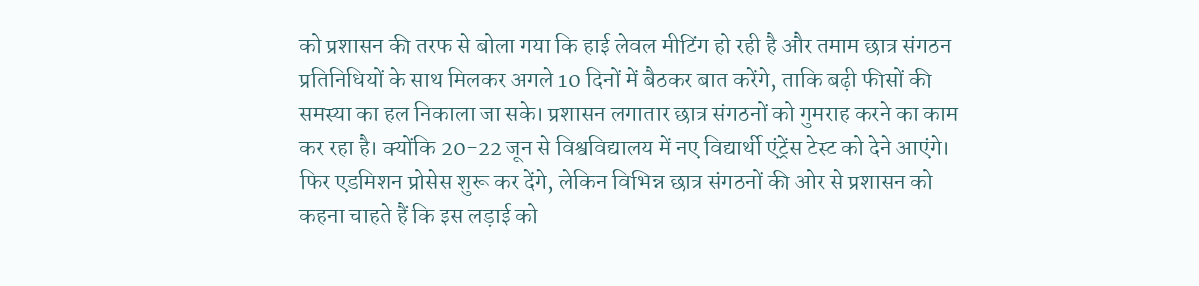को प्रशासन की तरफ से बोला गया कि हाई लेवल मीटिंग हो रही है और तमाम छात्र संगठन प्रतिनिधियों के साथ मिलकर अगले 10 दिनों में बैठकर बात करेंगे, ताकि बढ़ी फीसों की समस्या का हल निकाला जा सके। प्रशासन लगातार छात्र संगठनों को गुमराह करने का काम कर रहा है। क्योंकि 20-22 जून से विश्वविद्यालय में नए विद्यार्थी एंट्रेंस टेस्ट को देने आएंगे। फिर एडमिशन प्रोसेस शुरू कर देंगे, लेकिन विभिन्न छात्र संगठनों की ओर से प्रशासन को कहना चाहते हैं कि इस लड़ाई को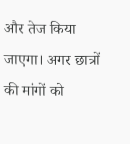और तेज किया जाएगा। अगर छात्रों की मांगों को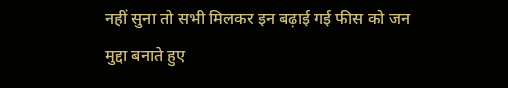नहीं सुना तो सभी मिलकर इन बढ़ाई गई फीस को जन मुद्दा बनाते हुए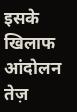इसके खिलाफ आंदोलन तेज़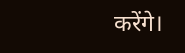करेंगे।